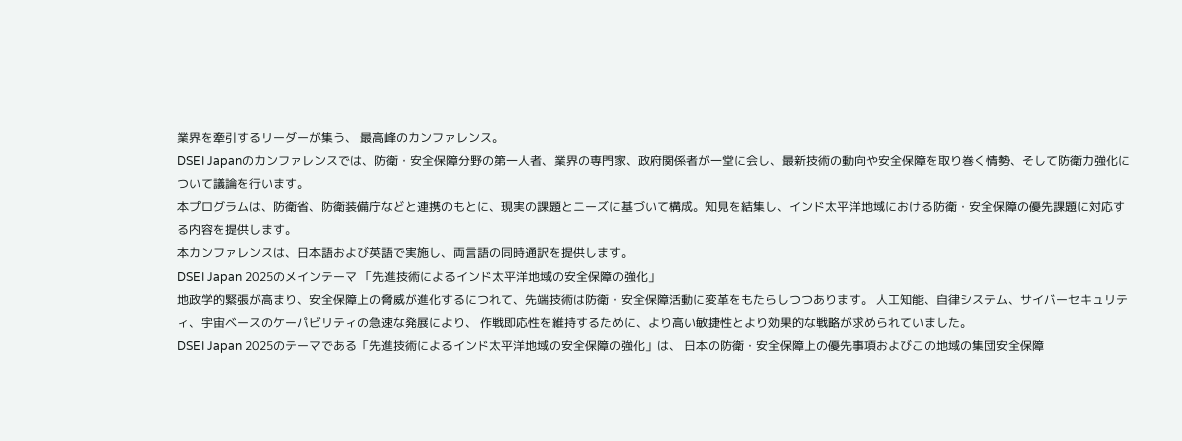業界を牽引するリーダーが集う、 最高峰のカンファレンス。
DSEI Japanのカンファレンスでは、防衛・安全保障分野の第一人者、業界の専門家、政府関係者が一堂に会し、最新技術の動向や安全保障を取り巻く情勢、そして防衛力強化について議論を行います。
本プログラムは、防衛省、防衛装備庁などと連携のもとに、現実の課題とニーズに基づいて構成。知見を結集し、インド太平洋地域における防衛・安全保障の優先課題に対応する内容を提供します。
本カンファレンスは、日本語および英語で実施し、両言語の同時通訳を提供します。
DSEI Japan 2025のメインテーマ 「先進技術によるインド太平洋地域の安全保障の強化」
地政学的緊張が高まり、安全保障上の脅威が進化するにつれて、先端技術は防衛・安全保障活動に変革をもたらしつつあります。 人工知能、自律システム、サイバーセキュリティ、宇宙ベースのケーパビリティの急速な発展により、 作戦即応性を維持するために、より高い敏捷性とより効果的な戦略が求められていました。
DSEI Japan 2025のテーマである「先進技術によるインド太平洋地域の安全保障の強化」は、 日本の防衛・安全保障上の優先事項およびこの地域の集団安全保障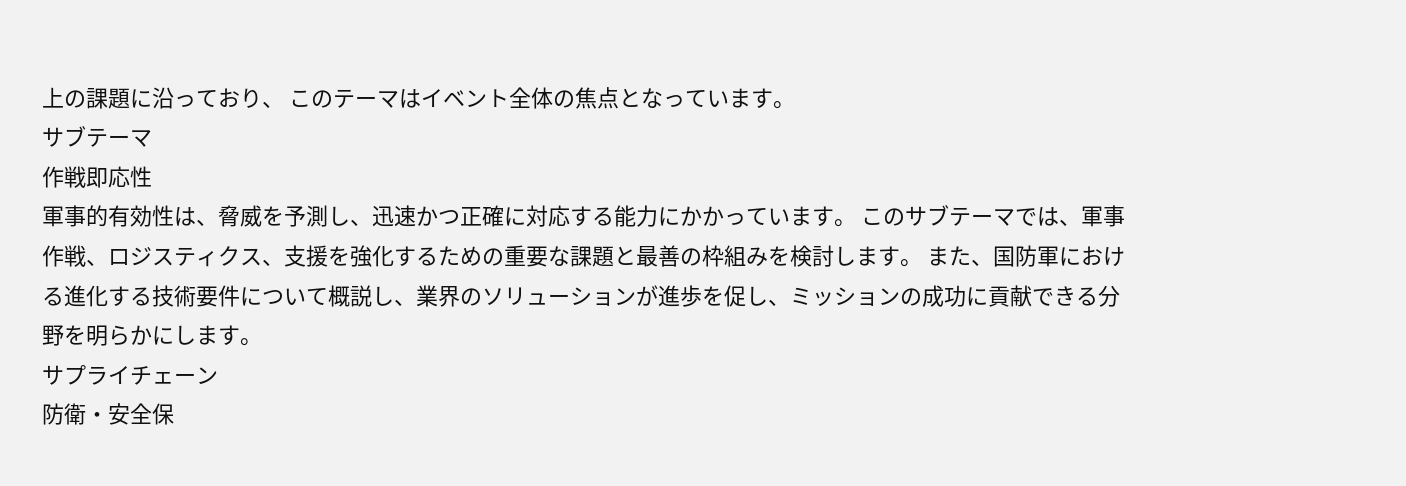上の課題に沿っており、 このテーマはイベント全体の焦点となっています。
サブテーマ
作戦即応性
軍事的有効性は、脅威を予測し、迅速かつ正確に対応する能力にかかっています。 このサブテーマでは、軍事作戦、ロジスティクス、支援を強化するための重要な課題と最善の枠組みを検討します。 また、国防軍における進化する技術要件について概説し、業界のソリューションが進歩を促し、ミッションの成功に貢献できる分野を明らかにします。
サプライチェーン
防衛・安全保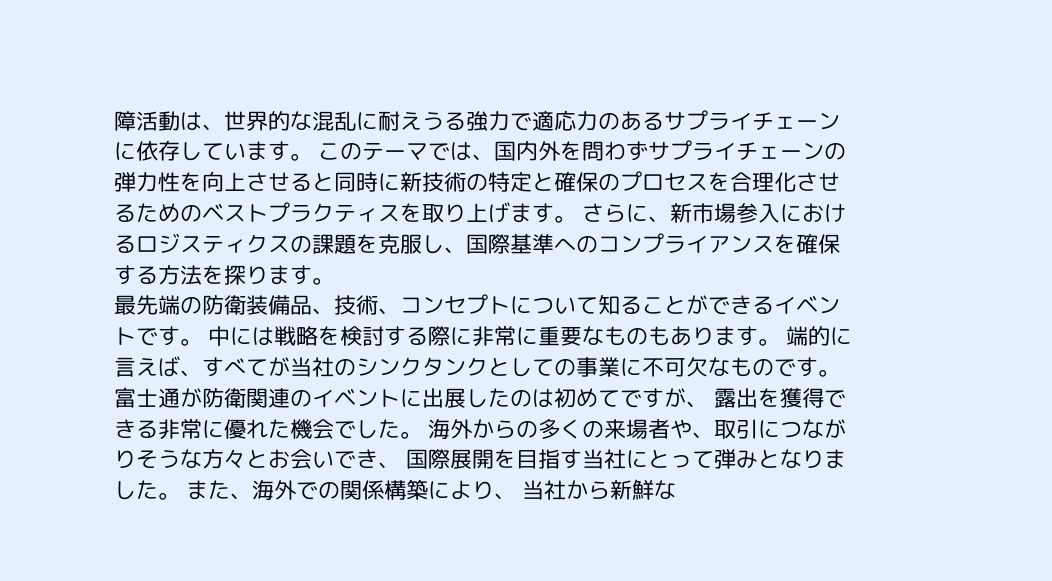障活動は、世界的な混乱に耐えうる強力で適応力のあるサプライチェーンに依存しています。 このテーマでは、国内外を問わずサプライチェーンの弾力性を向上させると同時に新技術の特定と確保のプロセスを合理化させるためのベストプラクティスを取り上げます。 さらに、新市場参入におけるロジスティクスの課題を克服し、国際基準へのコンプライアンスを確保する方法を探ります。
最先端の防衛装備品、技術、コンセプトについて知ることができるイベントです。 中には戦略を検討する際に非常に重要なものもあります。 端的に言えば、すべてが当社のシンクタンクとしての事業に不可欠なものです。
富士通が防衛関連のイベントに出展したのは初めてですが、 露出を獲得できる非常に優れた機会でした。 海外からの多くの来場者や、取引につながりそうな方々とお会いでき、 国際展開を目指す当社にとって弾みとなりました。 また、海外での関係構築により、 当社から新鮮な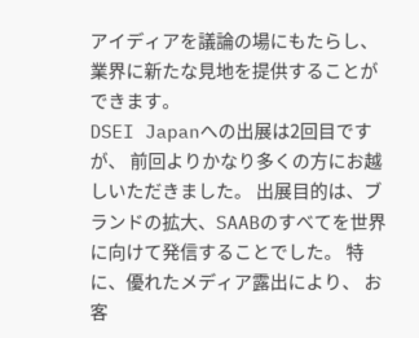アイディアを議論の場にもたらし、 業界に新たな見地を提供することができます。
DSEI Japanへの出展は2回目ですが、 前回よりかなり多くの方にお越しいただきました。 出展目的は、ブランドの拡大、SAABのすべてを世界に向けて発信することでした。 特に、優れたメディア露出により、 お客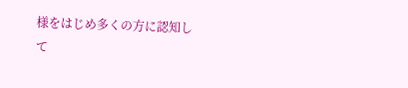様をはじめ多くの方に認知して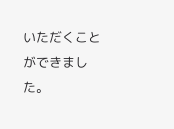いただくことができました。